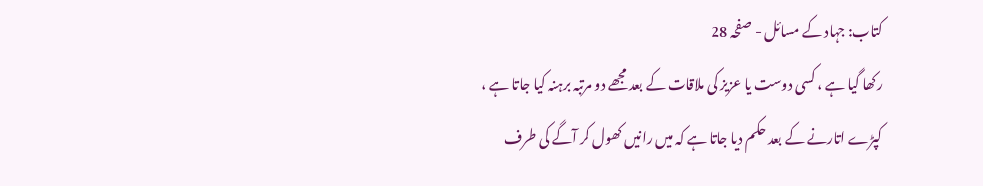کتاب: جہاد کے مسائل - صفحہ 28
رکھا گیا ہے ، کسی دوست یا عزیز کی ملاقات کے بعد مجھے دو مرتبہ برہنہ کیا جاتا ہے ، کپڑے اتارنے کے بعد حکم دیا جاتا ہے کہ میں رانیں کھول کر آگے کی طرف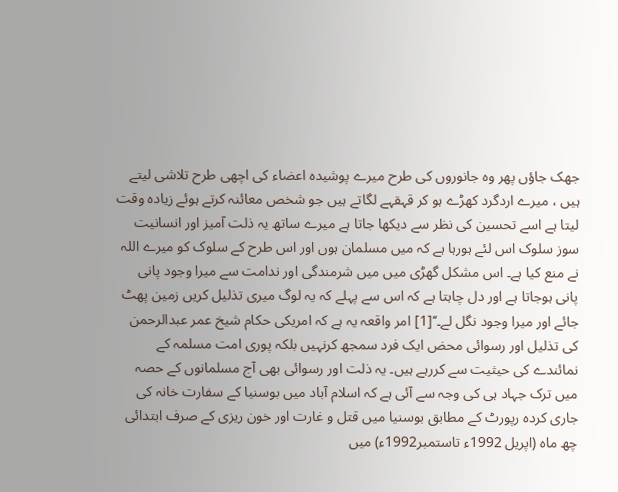جھک جاؤں پھر وہ جانوروں کی طرح میرے پوشیدہ اعضاء کی اچھی طرح تلاشی لیتے ہیں ، میرے اردگرد کھڑے ہو کر قہقہے لگاتے ہیں جو شخص معائنہ کرتے ہوئے زیادہ وقت لیتا ہے اسے تحسین کی نظر سے دیکھا جاتا ہے میرے ساتھ یہ ذلت آمیز اور انسانیت سوز سلوک اس لئے ہورہا ہے کہ میں مسلمان ہوں اور اس طرح کے سلوک کو میرے اللہ نے منع کیا ہے۔ اس مشکل گھڑی میں میں شرمندگی اور ندامت سے میرا وجود پانی پانی ہوجاتا ہے اور دل چاہتا ہے کہ اس سے پہلے کہ یہ لوگ میری تذلیل کریں زمین پھٹ جائے اور میرا وجود نگل لے۔‘‘[1] امر واقعہ یہ ہے کہ امریکی حکام شیخ عمر عبدالرحمن کی تذلیل اور رسوائی محض ایک فرد سمجھ کرنہیں بلکہ پوری امت مسلمہ کے نمائندے کی حیثیت سے کررہے ہیں۔ یہ ذلت اور رسوائی بھی آج مسلمانوں کے حصہ میں ترک جہاد ہی کی وجہ سے آئی ہے کہ اسلام آباد میں بوسنیا کے سفارت خانہ کی جاری کردہ رپورٹ کے مطابق بوسنیا میں قتل و غارت اور خون ریزی کے صرف ابتدائی چھ ماہ (اپریل 1992ء تاستمبر1992ء) میں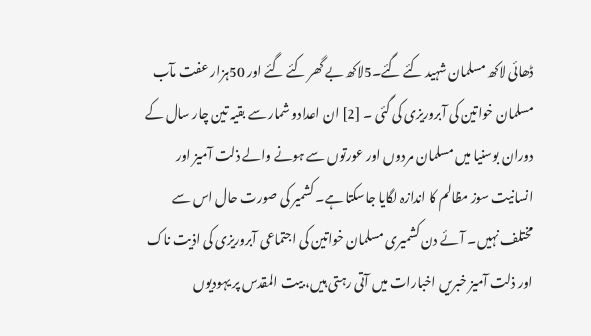ڈھائی لاکھ مسلمان شہید کئے گئے۔5لاکھ بے گھر کئے گئے اور 50ہزار عفت مآب مسلمان خواتین کی آبروریزی کی گئی ۔ [2] ان اعدادو شمار سے بقیہ تین چار سال کے دوران بوسنیا میں مسلمان مردوں اور عورتوں سے ہونے والے ذلت آمیز اور انسانیت سوز مظالم کا اندازہ لگایا جاسکتا ہے۔ کشمیر کی صورت حال اس سے مختلف نہیں۔ آئے دن کشمیری مسلمان خواتین کی اجتماعی آبروریزی کی اذیت ناک اور ذلت آمیز خبریں اخبارات میں آتی رہتی ہیں، بیت المقدس پر یہودیوں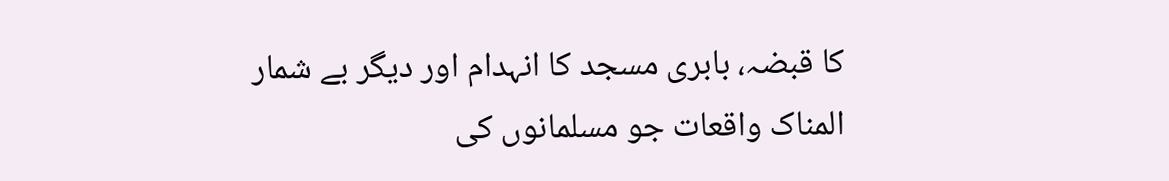کا قبضہ، بابری مسجد کا انہدام اور دیگر بے شمار المناک واقعات جو مسلمانوں کی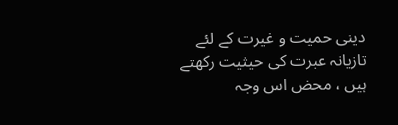دینی حمیت و غیرت کے لئے تازیانہ عبرت کی حیثیت رکھتے ہیں ، محض اس وجہ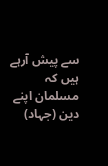سے پیش آرہے ہیں کہ مسلمان اپنے دین (جہاد)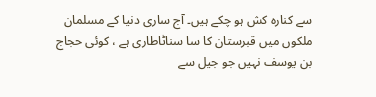سے کنارہ کش ہو چکے ہیں۔ آج ساری دنیا کے مسلمان ملکوں میں قبرستان کا سا سناٹاطاری ہے ، کوئی حجاج بن یوسف نہیں جو جیل سے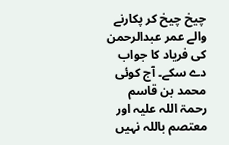چیخ چیخ کر پکارنے والے عمر عبدالرحمن کی فریاد کا جواب دے سکے۔ آج کوئی محمد بن قاسم رحمۃ اللہ علیہ اور معتصم باللہ نہیں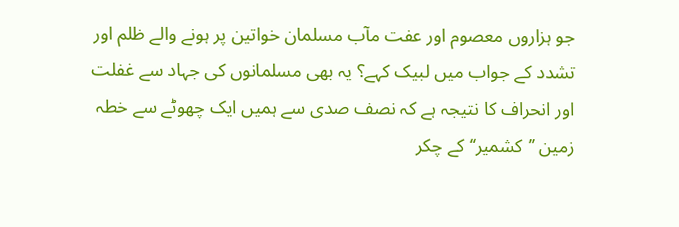جو ہزاروں معصوم اور عفت مآب مسلمان خواتین پر ہونے والے ظلم اور تشدد کے جواب میں لبیک کہے؟ یہ بھی مسلمانوں کی جہاد سے غفلت اور انحراف کا نتیجہ ہے کہ نصف صدی سے ہمیں ایک چھوٹے سے خطہ زمین ’’کشمیر‘‘ کے چکر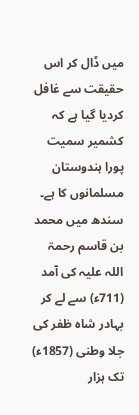میں ڈال کر اس حقیقت سے غافل کردیا گیا ہے کہ کشمیر سمیت پورا ہندوستان مسلمانوں کا ہے۔ سندھ میں محمد بن قاسم رحمۃ اللہ علیہ کی آمد (711ء) سے لے کر بہادر شاہ ظفر کی جلا وطنی (1857ء) تک ہزار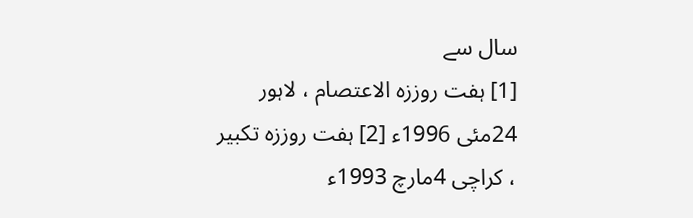سال سے
[1] ہفت روززہ الاعتصام ، لاہور 24مئی 1996ء [2] ہفت روززہ تکبیر ، کراچی 4مارچ 1993ء